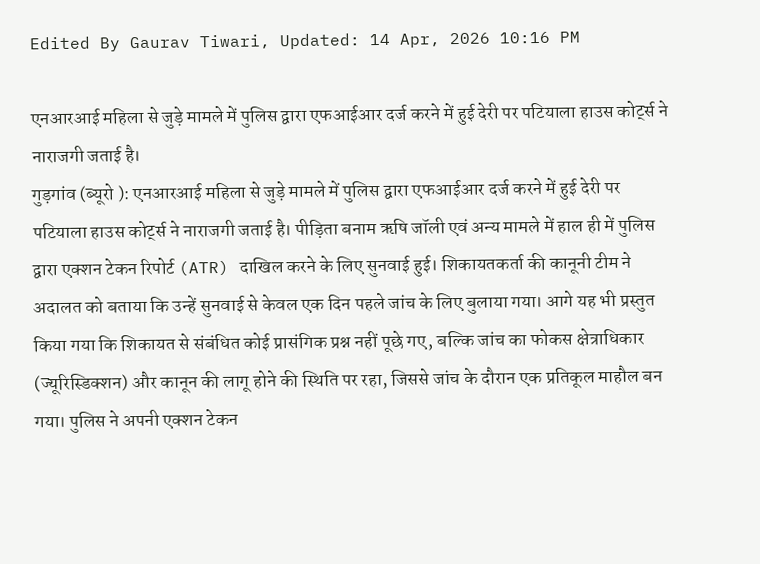Edited By Gaurav Tiwari, Updated: 14 Apr, 2026 10:16 PM

एनआरआई महिला से जुड़े मामले में पुलिस द्वारा एफआईआर दर्ज करने में हुई देरी पर पटियाला हाउस कोर्ट्स ने नाराजगी जताई है।
गुड़गांव (ब्यूरो ): एनआरआई महिला से जुड़े मामले में पुलिस द्वारा एफआईआर दर्ज करने में हुई देरी पर पटियाला हाउस कोर्ट्स ने नाराजगी जताई है। पीड़िता बनाम ऋषि जॉली एवं अन्य मामले में हाल ही में पुलिस द्वारा एक्शन टेकन रिपोर्ट (ATR) दाखिल करने के लिए सुनवाई हुई। शिकायतकर्ता की कानूनी टीम ने अदालत को बताया कि उन्हें सुनवाई से केवल एक दिन पहले जांच के लिए बुलाया गया। आगे यह भी प्रस्तुत किया गया कि शिकायत से संबंधित कोई प्रासंगिक प्रश्न नहीं पूछे गए, बल्कि जांच का फोकस क्षेत्राधिकार (ज्यूरिस्डिक्शन) और कानून की लागू होने की स्थिति पर रहा, जिससे जांच के दौरान एक प्रतिकूल माहौल बन गया। पुलिस ने अपनी एक्शन टेकन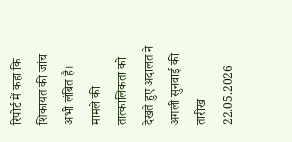रिपोर्ट में कहा कि शिकायत की जांच अभी लंबित है।
मामले की तात्कालिकता को देखते हुए अदालत ने अगली सुनवाई की तारीख 22.05.2026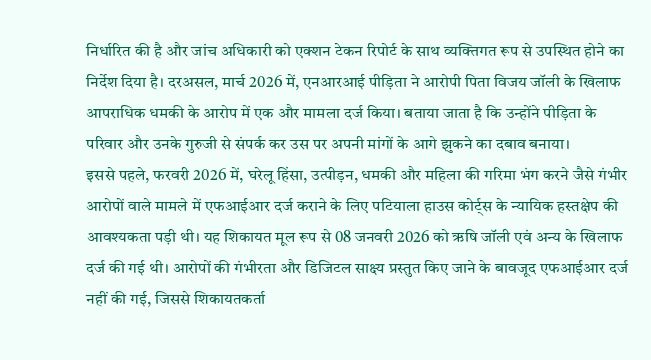निर्धारित की है और जांच अधिकारी को एक्शन टेकन रिपोर्ट के साथ व्यक्तिगत रूप से उपस्थित होने का निर्देश दिया है। दरअसल, मार्च 2026 में, एनआरआई पीड़िता ने आरोपी पिता विजय जॉली के खिलाफ आपराधिक धमकी के आरोप में एक और मामला दर्ज किया। बताया जाता है कि उन्होंने पीड़िता के परिवार और उनके गुरुजी से संपर्क कर उस पर अपनी मांगों के आगे झुकने का दबाव बनाया।
इससे पहले, फरवरी 2026 में, घरेलू हिंसा, उत्पीड़न, धमकी और महिला की गरिमा भंग करने जैसे गंभीर आरोपों वाले मामले में एफआईआर दर्ज कराने के लिए पटियाला हाउस कोर्ट्स के न्यायिक हस्तक्षेप की आवश्यकता पड़ी थी। यह शिकायत मूल रूप से 08 जनवरी 2026 को ऋषि जॉली एवं अन्य के खिलाफ दर्ज की गई थी। आरोपों की गंभीरता और डिजिटल साक्ष्य प्रस्तुत किए जाने के बावजूद एफआईआर दर्ज नहीं की गई, जिससे शिकायतकर्ता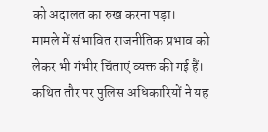को अदालत का रुख करना पड़ा।
मामले में संभावित राजनीतिक प्रभाव को लेकर भी गंभीर चिंताएं व्यक्त की गई हैं। कथित तौर पर पुलिस अधिकारियों ने यह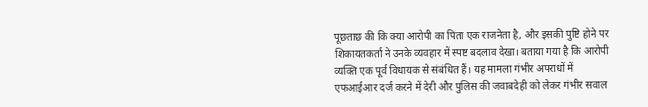पूछताछ की कि क्या आरोपी का पिता एक राजनेता है, और इसकी पुष्टि होने पर शिकायतकर्ता ने उनके व्यवहार में स्पष्ट बदलाव देखा। बताया गया है कि आरोपी व्यक्ति एक पूर्व विधायक से संबंधित हैं। यह मामला गंभीर अपराधों में एफआईआर दर्ज करने में देरी और पुलिस की जवाबदेही को लेकर गंभीर सवाल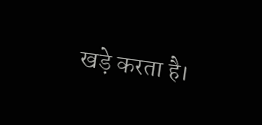खड़े करता है।